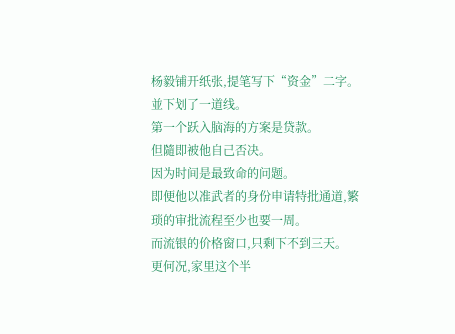杨毅铺开纸张,提笔写下“资金”二字。
並下划了一道线。
第一个跃入脑海的方案是贷款。
但隨即被他自己否决。
因为时间是最致命的问题。
即便他以准武者的身份申请特批通道,繁琐的审批流程至少也要一周。
而流银的价格窗口,只剩下不到三天。
更何况,家里这个半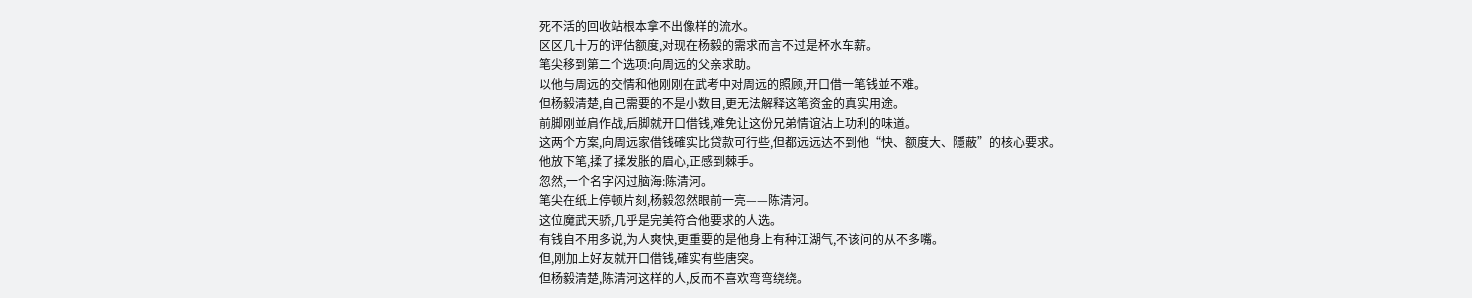死不活的回收站根本拿不出像样的流水。
区区几十万的评估额度,对现在杨毅的需求而言不过是杯水车薪。
笔尖移到第二个选项:向周远的父亲求助。
以他与周远的交情和他刚刚在武考中对周远的照顾,开口借一笔钱並不难。
但杨毅清楚,自己需要的不是小数目,更无法解释这笔资金的真实用途。
前脚刚並肩作战,后脚就开口借钱,难免让这份兄弟情谊沾上功利的味道。
这两个方案,向周远家借钱確实比贷款可行些,但都远远达不到他“快、额度大、隱蔽”的核心要求。
他放下笔,揉了揉发胀的眉心,正感到棘手。
忽然,一个名字闪过脑海:陈清河。
笔尖在纸上停顿片刻,杨毅忽然眼前一亮——陈清河。
这位魔武天骄,几乎是完美符合他要求的人选。
有钱自不用多说,为人爽快,更重要的是他身上有种江湖气,不该问的从不多嘴。
但,刚加上好友就开口借钱,確实有些唐突。
但杨毅清楚,陈清河这样的人,反而不喜欢弯弯绕绕。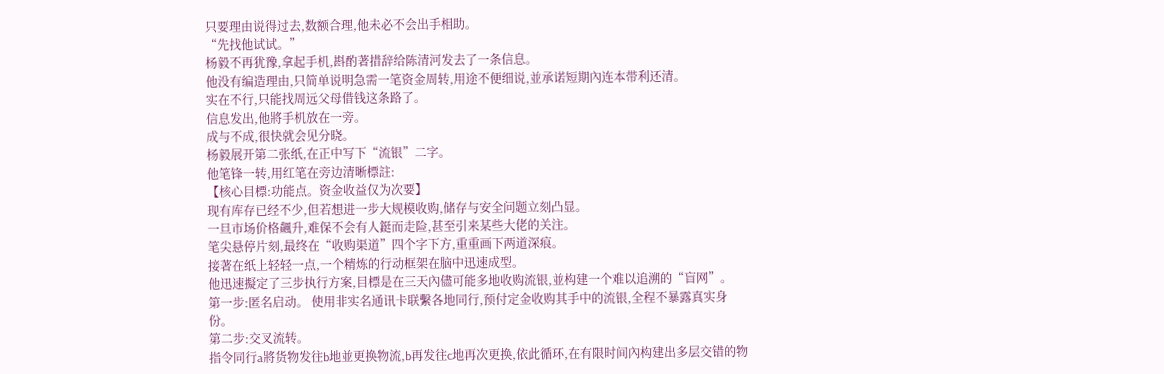只要理由说得过去,数额合理,他未必不会出手相助。
“先找他试试。”
杨毅不再犹豫,拿起手机,斟酌著措辞给陈清河发去了一条信息。
他没有编造理由,只简单说明急需一笔资金周转,用途不便细说,並承诺短期內连本带利还清。
实在不行,只能找周远父母借钱这条路了。
信息发出,他將手机放在一旁。
成与不成,很快就会见分晓。
杨毅展开第二张纸,在正中写下“流银”二字。
他笔锋一转,用红笔在旁边清晰標註:
【核心目標:功能点。资金收益仅为次要】
现有库存已经不少,但若想进一步大规模收购,储存与安全问题立刻凸显。
一旦市场价格飆升,难保不会有人鋌而走险,甚至引来某些大佬的关注。
笔尖悬停片刻,最终在“收购渠道”四个字下方,重重画下两道深痕。
接著在纸上轻轻一点,一个精炼的行动框架在脑中迅速成型。
他迅速擬定了三步执行方案,目標是在三天內儘可能多地收购流银,並构建一个难以追溯的“盲网”。
第一步:匿名启动。 使用非实名通讯卡联繫各地同行,预付定金收购其手中的流银,全程不暴露真实身份。
第二步:交叉流转。
指令同行a將货物发往b地並更换物流,b再发往c地再次更换,依此循环,在有限时间內构建出多层交错的物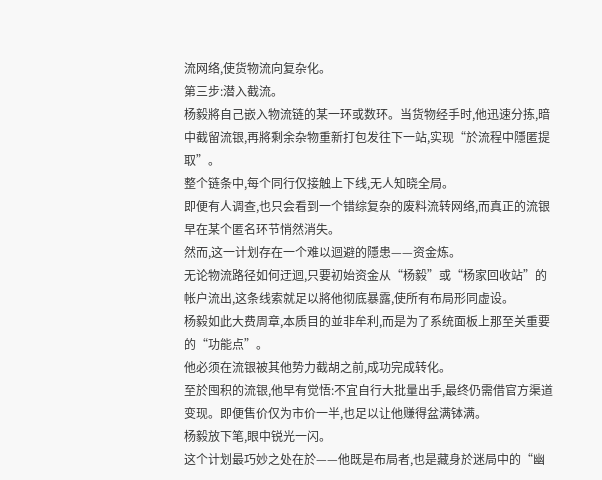流网络,使货物流向复杂化。
第三步:潜入截流。
杨毅將自己嵌入物流链的某一环或数环。当货物经手时,他迅速分拣,暗中截留流银,再將剩余杂物重新打包发往下一站,实现“於流程中隱匿提取”。
整个链条中,每个同行仅接触上下线,无人知晓全局。
即便有人调查,也只会看到一个错综复杂的废料流转网络,而真正的流银早在某个匿名环节悄然消失。
然而,这一计划存在一个难以迴避的隱患——资金炼。
无论物流路径如何迂迴,只要初始资金从“杨毅”或“杨家回收站”的帐户流出,这条线索就足以將他彻底暴露,使所有布局形同虚设。
杨毅如此大费周章,本质目的並非牟利,而是为了系统面板上那至关重要的“功能点”。
他必须在流银被其他势力截胡之前,成功完成转化。
至於囤积的流银,他早有觉悟:不宜自行大批量出手,最终仍需借官方渠道变现。即便售价仅为市价一半,也足以让他赚得盆满钵满。
杨毅放下笔,眼中锐光一闪。
这个计划最巧妙之处在於——他既是布局者,也是藏身於迷局中的“幽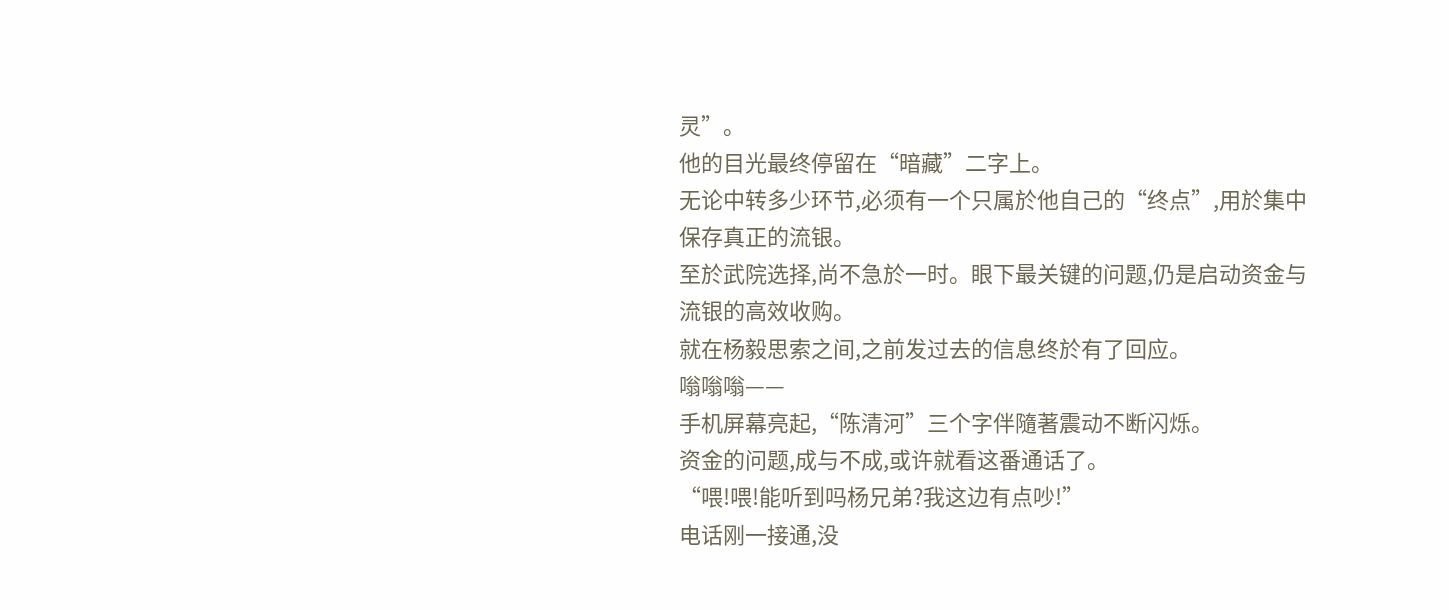灵”。
他的目光最终停留在“暗藏”二字上。
无论中转多少环节,必须有一个只属於他自己的“终点”,用於集中保存真正的流银。
至於武院选择,尚不急於一时。眼下最关键的问题,仍是启动资金与流银的高效收购。
就在杨毅思索之间,之前发过去的信息终於有了回应。
嗡嗡嗡——
手机屏幕亮起,“陈清河”三个字伴隨著震动不断闪烁。
资金的问题,成与不成,或许就看这番通话了。
“喂!喂!能听到吗杨兄弟?我这边有点吵!”
电话刚一接通,没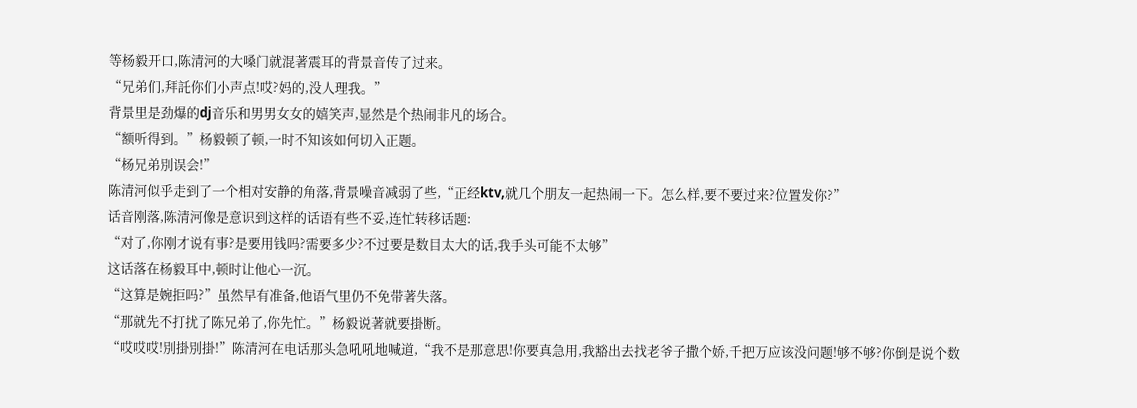等杨毅开口,陈清河的大嗓门就混著震耳的背景音传了过来。
“兄弟们,拜託你们小声点!哎?妈的,没人理我。”
背景里是劲爆的dj音乐和男男女女的嬉笑声,显然是个热闹非凡的场合。
“额听得到。”杨毅顿了顿,一时不知该如何切入正题。
“杨兄弟別误会!”
陈清河似乎走到了一个相对安静的角落,背景噪音减弱了些,“正经ktv,就几个朋友一起热闹一下。怎么样,要不要过来?位置发你?”
话音刚落,陈清河像是意识到这样的话语有些不妥,连忙转移话题:
“对了,你刚才说有事?是要用钱吗?需要多少?不过要是数目太大的话,我手头可能不太够”
这话落在杨毅耳中,顿时让他心一沉。
“这算是婉拒吗?”虽然早有准备,他语气里仍不免带著失落。
“那就先不打扰了陈兄弟了,你先忙。”杨毅说著就要掛断。
“哎哎哎!別掛別掛!”陈清河在电话那头急吼吼地喊道,“我不是那意思!你要真急用,我豁出去找老爷子撒个娇,千把万应该没问题!够不够?你倒是说个数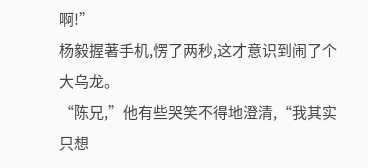啊!”
杨毅握著手机,愣了两秒,这才意识到闹了个大乌龙。
“陈兄,”他有些哭笑不得地澄清,“我其实只想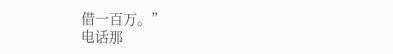借一百万。”
电话那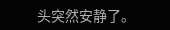头突然安静了。